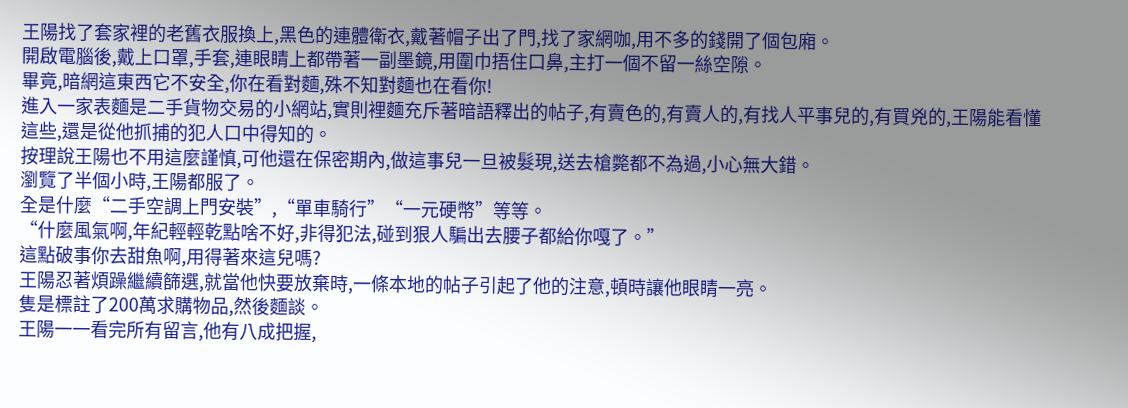王陽找了套家裡的老舊衣服換上,黑色的連體衛衣,戴著帽子出了門,找了家網咖,用不多的錢開了個包廂。
開啟電腦後,戴上口罩,手套,連眼睛上都帶著一副墨鏡,用圍巾捂住口鼻,主打一個不留一絲空隙。
畢竟,暗網這東西它不安全,你在看對麵,殊不知對麵也在看你!
進入一家表麵是二手貨物交易的小網站,實則裡麵充斥著暗語釋出的帖子,有賣色的,有賣人的,有找人平事兒的,有買兇的,王陽能看懂這些,還是從他抓捕的犯人口中得知的。
按理說王陽也不用這麼謹慎,可他還在保密期內,做這事兒一旦被髮現,送去槍斃都不為過,小心無大錯。
瀏覽了半個小時,王陽都服了。
全是什麼“二手空調上門安裝”,“單車騎行”“一元硬幣”等等。
“什麼風氣啊,年紀輕輕乾點啥不好,非得犯法,碰到狠人騙出去腰子都給你嘎了。”
這點破事你去甜魚啊,用得著來這兒嗎?
王陽忍著煩躁繼續篩選,就當他快要放棄時,一條本地的帖子引起了他的注意,頓時讓他眼睛一亮。
隻是標註了200萬求購物品,然後麵談。
王陽一一看完所有留言,他有八成把握,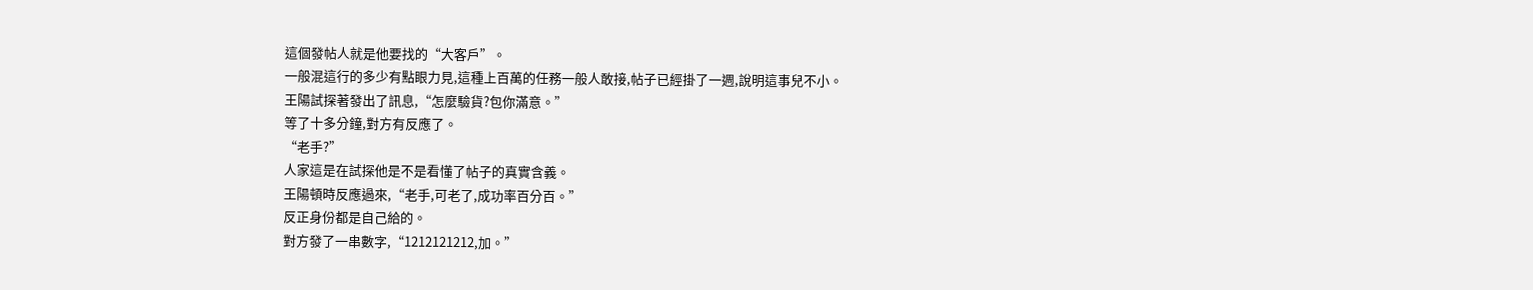這個發帖人就是他要找的“大客戶”。
一般混這行的多少有點眼力見,這種上百萬的任務一般人敢接,帖子已經掛了一週,說明這事兒不小。
王陽試探著發出了訊息,“怎麼驗貨?包你滿意。”
等了十多分鐘,對方有反應了。
“老手?”
人家這是在試探他是不是看懂了帖子的真實含義。
王陽頓時反應過來,“老手,可老了,成功率百分百。”
反正身份都是自己給的。
對方發了一串數字,“1212121212,加。”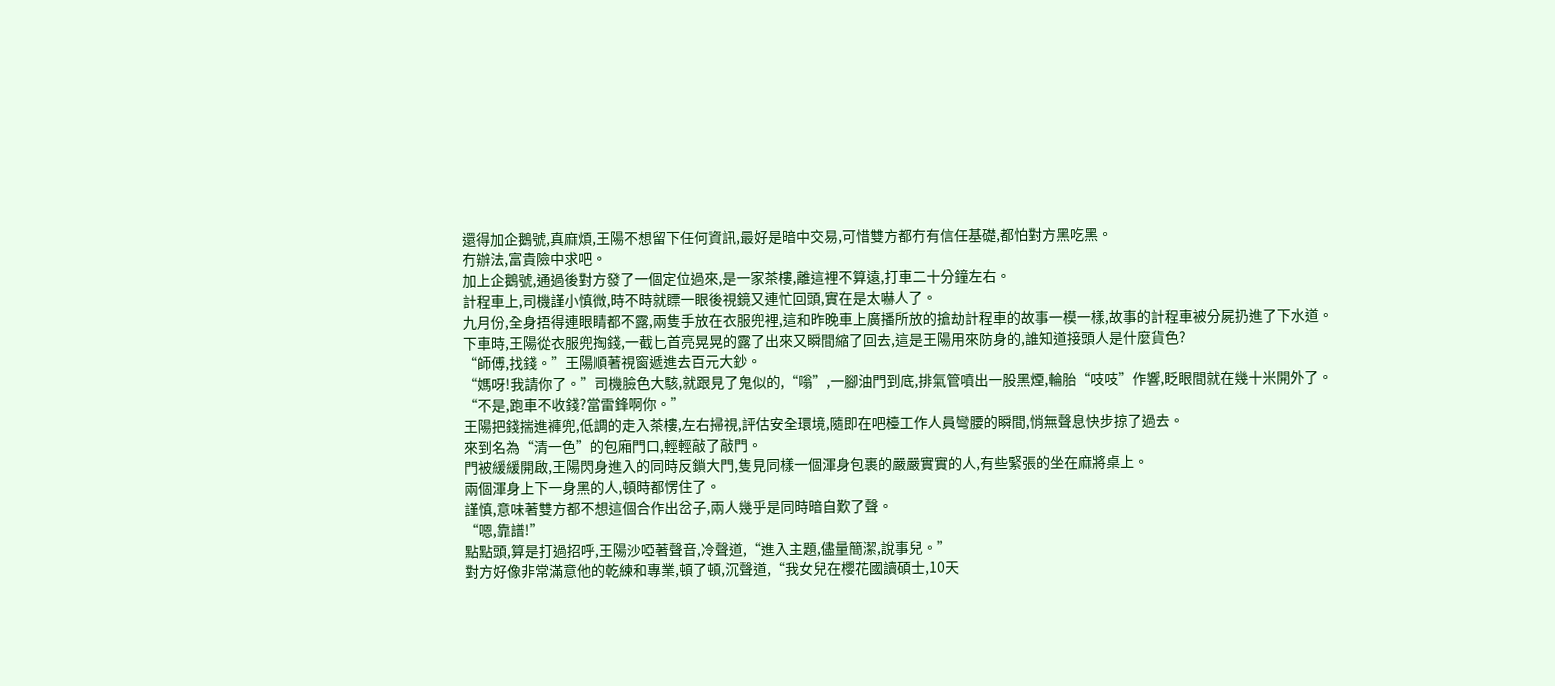還得加企鵝號,真麻煩,王陽不想留下任何資訊,最好是暗中交易,可惜雙方都冇有信任基礎,都怕對方黑吃黑。
冇辦法,富貴險中求吧。
加上企鵝號,通過後對方發了一個定位過來,是一家茶樓,離這裡不算遠,打車二十分鐘左右。
計程車上,司機謹小慎微,時不時就瞟一眼後視鏡又連忙回頭,實在是太嚇人了。
九月份,全身捂得連眼睛都不露,兩隻手放在衣服兜裡,這和昨晚車上廣播所放的搶劫計程車的故事一模一樣,故事的計程車被分屍扔進了下水道。
下車時,王陽從衣服兜掏錢,一截匕首亮晃晃的露了出來又瞬間縮了回去,這是王陽用來防身的,誰知道接頭人是什麼貨色?
“師傅,找錢。”王陽順著視窗遞進去百元大鈔。
“媽呀!我請你了。”司機臉色大駭,就跟見了鬼似的,“嗡”,一腳油門到底,排氣管噴出一股黑煙,輪胎“吱吱”作響,眨眼間就在幾十米開外了。
“不是,跑車不收錢?當雷鋒啊你。”
王陽把錢揣進褲兜,低調的走入茶樓,左右掃視,評估安全環境,隨即在吧檯工作人員彎腰的瞬間,悄無聲息快步掠了過去。
來到名為“清一色”的包廂門口,輕輕敲了敲門。
門被緩緩開啟,王陽閃身進入的同時反鎖大門,隻見同樣一個渾身包裹的嚴嚴實實的人,有些緊張的坐在麻將桌上。
兩個渾身上下一身黑的人,頓時都愣住了。
謹慎,意味著雙方都不想這個合作出岔子,兩人幾乎是同時暗自歎了聲。
“嗯,靠譜!”
點點頭,算是打過招呼,王陽沙啞著聲音,冷聲道,“進入主題,儘量簡潔,說事兒。”
對方好像非常滿意他的乾練和專業,頓了頓,沉聲道,“我女兒在櫻花國讀碩士,10天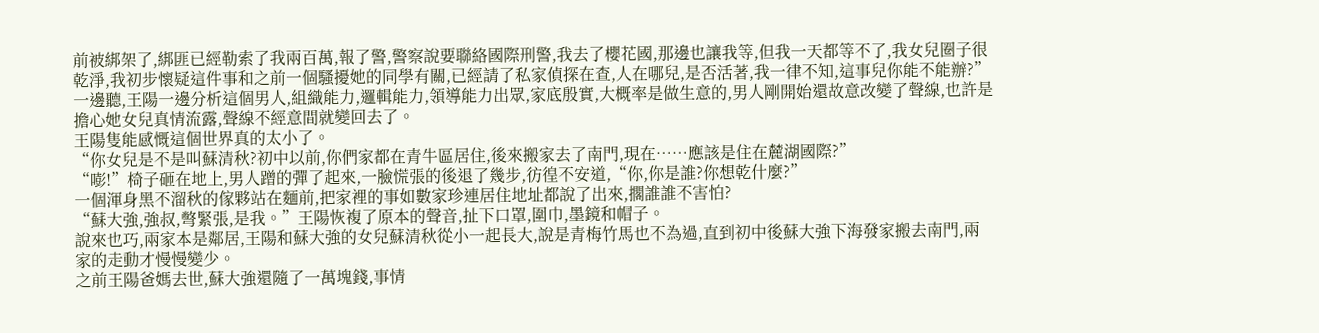前被綁架了,綁匪已經勒索了我兩百萬,報了警,警察說要聯絡國際刑警,我去了櫻花國,那邊也讓我等,但我一天都等不了,我女兒圈子很乾淨,我初步懷疑這件事和之前一個騷擾她的同學有關,已經請了私家偵探在查,人在哪兒,是否活著,我一律不知,這事兒你能不能辦?”
一邊聽,王陽一邊分析這個男人,組織能力,邏輯能力,領導能力出眾,家底殷實,大概率是做生意的,男人剛開始還故意改變了聲線,也許是擔心她女兒真情流露,聲線不經意間就變回去了。
王陽隻能感慨這個世界真的太小了。
“你女兒是不是叫蘇清秋?初中以前,你們家都在青牛區居住,後來搬家去了南門,現在……應該是住在麓湖國際?”
“嘭!”椅子砸在地上,男人蹭的彈了起來,一臉慌張的後退了幾步,彷徨不安道,“你,你是誰?你想乾什麼?”
一個渾身黑不溜秋的傢夥站在麵前,把家裡的事如數家珍連居住地址都說了出來,擱誰誰不害怕?
“蘇大強,強叔,彆緊張,是我。”王陽恢複了原本的聲音,扯下口罩,圍巾,墨鏡和帽子。
說來也巧,兩家本是鄰居,王陽和蘇大強的女兒蘇清秋從小一起長大,說是青梅竹馬也不為過,直到初中後蘇大強下海發家搬去南門,兩家的走動才慢慢變少。
之前王陽爸媽去世,蘇大強還隨了一萬塊錢,事情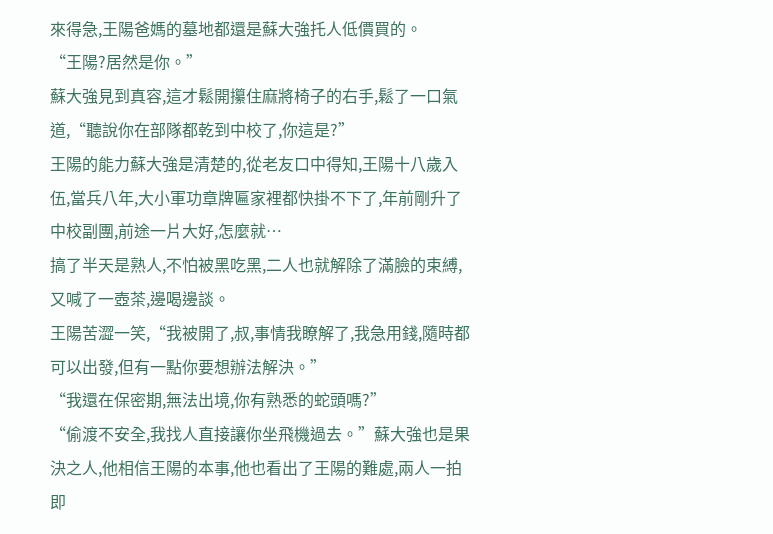來得急,王陽爸媽的墓地都還是蘇大強托人低價買的。
“王陽?居然是你。”
蘇大強見到真容,這才鬆開攥住麻將椅子的右手,鬆了一口氣道,“聽說你在部隊都乾到中校了,你這是?”
王陽的能力蘇大強是清楚的,從老友口中得知,王陽十八歲入伍,當兵八年,大小軍功章牌匾家裡都快掛不下了,年前剛升了中校副團,前途一片大好,怎麼就…
搞了半天是熟人,不怕被黑吃黑,二人也就解除了滿臉的束縛,又喊了一壺茶,邊喝邊談。
王陽苦澀一笑,“我被開了,叔,事情我瞭解了,我急用錢,隨時都可以出發,但有一點你要想辦法解決。”
“我還在保密期,無法出境,你有熟悉的蛇頭嗎?”
“偷渡不安全,我找人直接讓你坐飛機過去。”蘇大強也是果決之人,他相信王陽的本事,他也看出了王陽的難處,兩人一拍即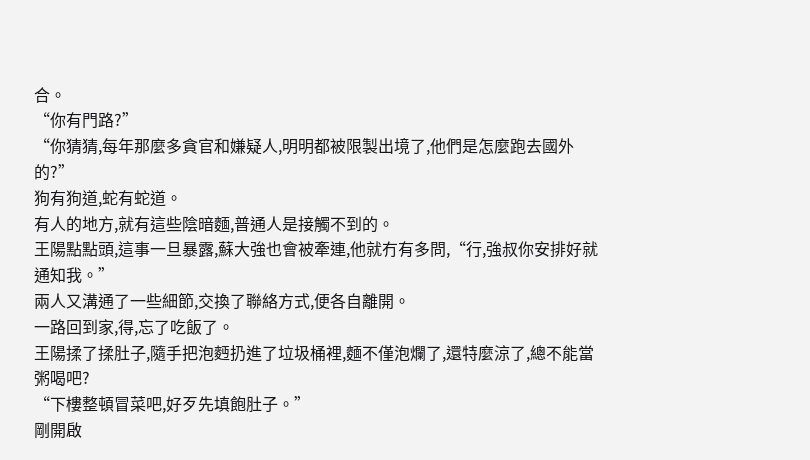合。
“你有門路?”
“你猜猜,每年那麼多貪官和嫌疑人,明明都被限製出境了,他們是怎麼跑去國外的?”
狗有狗道,蛇有蛇道。
有人的地方,就有這些陰暗麵,普通人是接觸不到的。
王陽點點頭,這事一旦暴露,蘇大強也會被牽連,他就冇有多問,“行,強叔你安排好就通知我。”
兩人又溝通了一些細節,交換了聯絡方式,便各自離開。
一路回到家,得,忘了吃飯了。
王陽揉了揉肚子,隨手把泡麪扔進了垃圾桶裡,麵不僅泡爛了,還特麼涼了,總不能當粥喝吧?
“下樓整頓冒菜吧,好歹先填飽肚子。”
剛開啟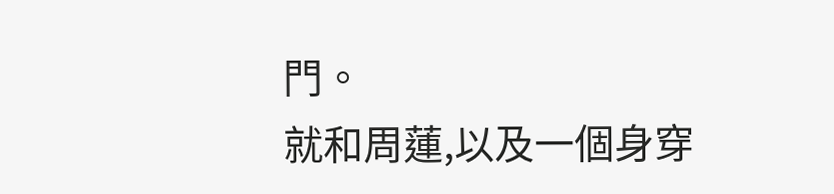門。
就和周蓮,以及一個身穿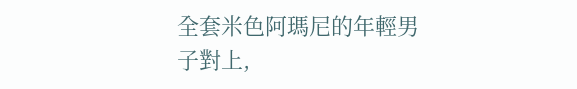全套米色阿瑪尼的年輕男子對上,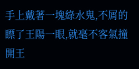手上戴著一塊綠水鬼,不屑的瞟了王陽一眼,就毫不客氣撞開王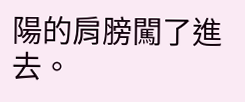陽的肩膀闖了進去。